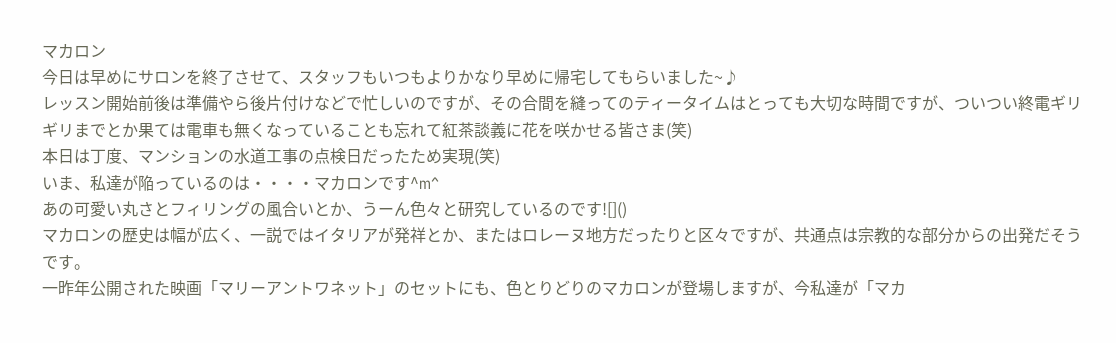マカロン
今日は早めにサロンを終了させて、スタッフもいつもよりかなり早めに帰宅してもらいました~♪
レッスン開始前後は準備やら後片付けなどで忙しいのですが、その合間を縫ってのティータイムはとっても大切な時間ですが、ついつい終電ギリギリまでとか果ては電車も無くなっていることも忘れて紅茶談義に花を咲かせる皆さま(笑)
本日は丁度、マンションの水道工事の点検日だったため実現(笑)
いま、私達が陥っているのは・・・・マカロンです^m^
あの可愛い丸さとフィリングの風合いとか、うーん色々と研究しているのです![]()
マカロンの歴史は幅が広く、一説ではイタリアが発祥とか、またはロレーヌ地方だったりと区々ですが、共通点は宗教的な部分からの出発だそうです。
一昨年公開された映画「マリーアントワネット」のセットにも、色とりどりのマカロンが登場しますが、今私達が「マカ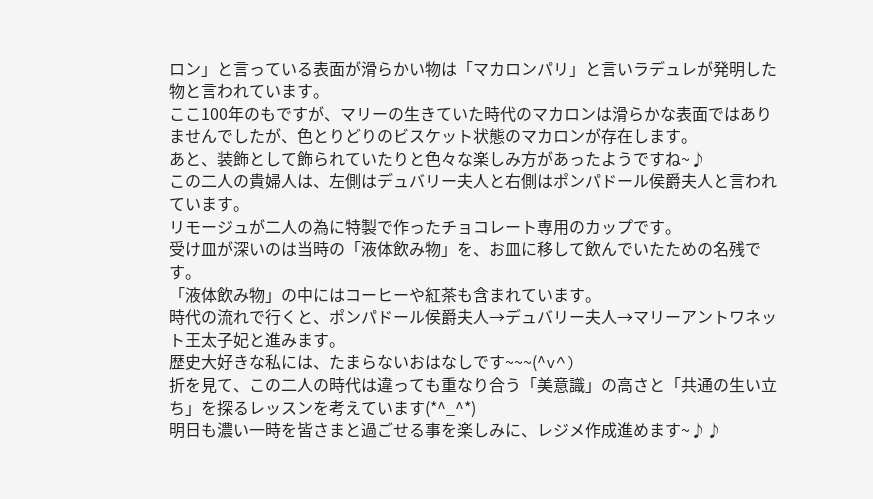ロン」と言っている表面が滑らかい物は「マカロンパリ」と言いラデュレが発明した物と言われています。
ここ100年のもですが、マリーの生きていた時代のマカロンは滑らかな表面ではありませんでしたが、色とりどりのビスケット状態のマカロンが存在します。
あと、装飾として飾られていたりと色々な楽しみ方があったようですね~♪
この二人の貴婦人は、左側はデュバリー夫人と右側はポンパドール侯爵夫人と言われています。
リモージュが二人の為に特製で作ったチョコレート専用のカップです。
受け皿が深いのは当時の「液体飲み物」を、お皿に移して飲んでいたための名残です。
「液体飲み物」の中にはコーヒーや紅茶も含まれています。
時代の流れで行くと、ポンパドール侯爵夫人→デュバリー夫人→マリーアントワネット王太子妃と進みます。
歴史大好きな私には、たまらないおはなしです~~~(^v^)
折を見て、この二人の時代は違っても重なり合う「美意識」の高さと「共通の生い立ち」を探るレッスンを考えています(*^_^*)
明日も濃い一時を皆さまと過ごせる事を楽しみに、レジメ作成進めます~♪♪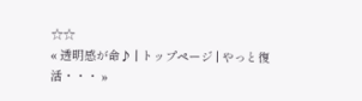☆☆
« 透明感が命♪ | トップページ | やっと復活・・・ »